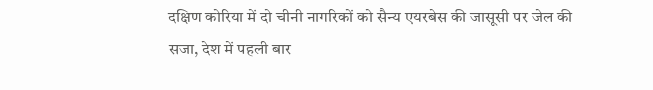दक्षिण कोरिया में दो चीनी नागरिकों को सैन्य एयरबेस की जासूसी पर जेल की सजा, देश में पहली बार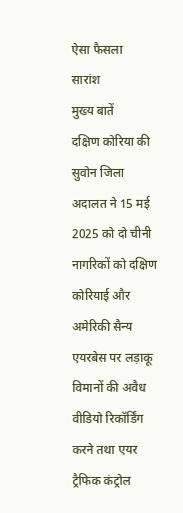ऐसा फैसला
सारांश
मुख्य बातें
दक्षिण कोरिया की सुवोन जिला अदालत ने 15 मई 2025 को दो चीनी नागरिकों को दक्षिण कोरियाई और अमेरिकी सैन्य एयरबेस पर लड़ाकू विमानों की अवैध वीडियो रिकॉर्डिंग करने तथा एयर ट्रैफिक कंट्रोल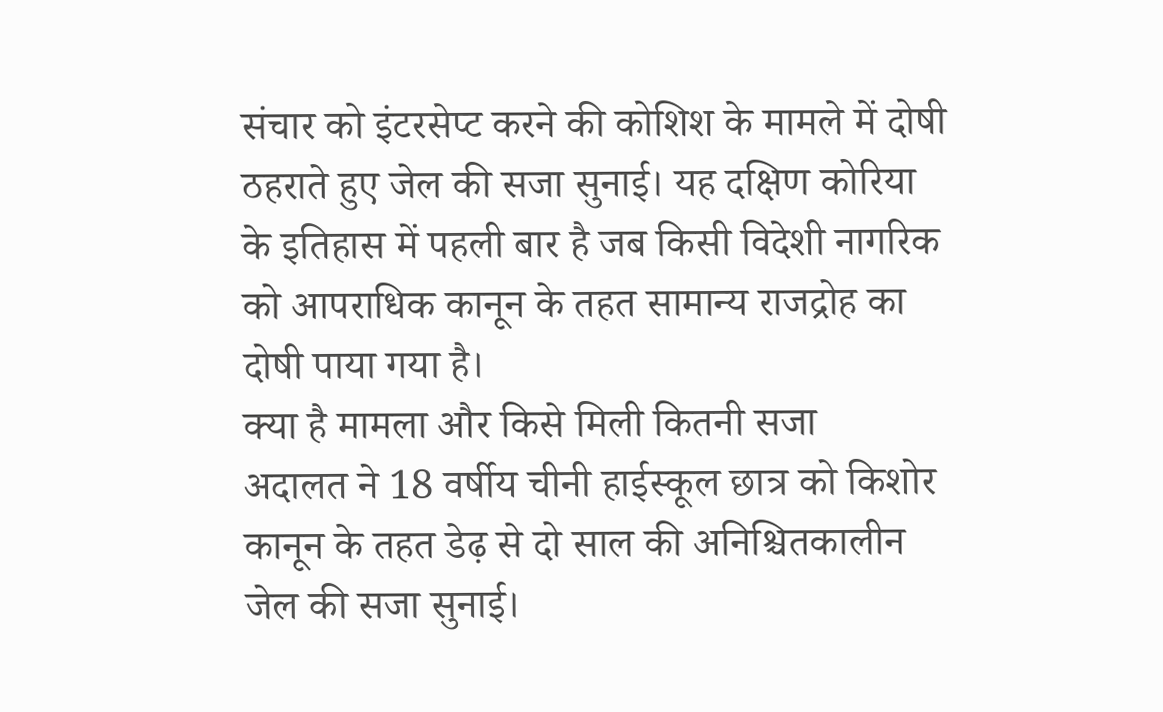संचार को इंटरसेप्ट करने की कोशिश के मामले में दोषी ठहराते हुए जेल की सजा सुनाई। यह दक्षिण कोरिया के इतिहास में पहली बार है जब किसी विदेशी नागरिक को आपराधिक कानून के तहत सामान्य राजद्रोह का दोषी पाया गया है।
क्या है मामला और किसे मिली कितनी सजा
अदालत ने 18 वर्षीय चीनी हाईस्कूल छात्र को किशोर कानून के तहत डेढ़ से दो साल की अनिश्चितकालीन जेल की सजा सुनाई।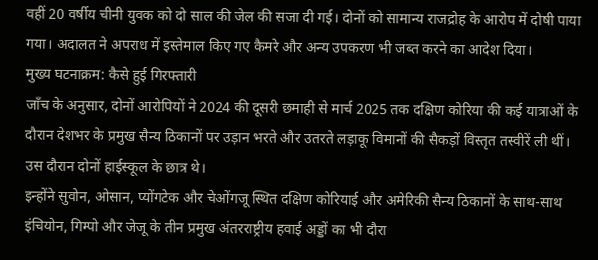वहीं 20 वर्षीय चीनी युवक को दो साल की जेल की सजा दी गई। दोनों को सामान्य राजद्रोह के आरोप में दोषी पाया गया। अदालत ने अपराध में इस्तेमाल किए गए कैमरे और अन्य उपकरण भी जब्त करने का आदेश दिया।
मुख्य घटनाक्रम: कैसे हुई गिरफ्तारी
जाँच के अनुसार, दोनों आरोपियों ने 2024 की दूसरी छमाही से मार्च 2025 तक दक्षिण कोरिया की कई यात्राओं के दौरान देशभर के प्रमुख सैन्य ठिकानों पर उड़ान भरते और उतरते लड़ाकू विमानों की सैकड़ों विस्तृत तस्वीरें ली थीं। उस दौरान दोनों हाईस्कूल के छात्र थे।
इन्होंने सुवोन, ओसान, प्योंगटेक और चेओंगजू स्थित दक्षिण कोरियाई और अमेरिकी सैन्य ठिकानों के साथ-साथ इंचियोन, गिम्पो और जेजू के तीन प्रमुख अंतरराष्ट्रीय हवाई अड्डों का भी दौरा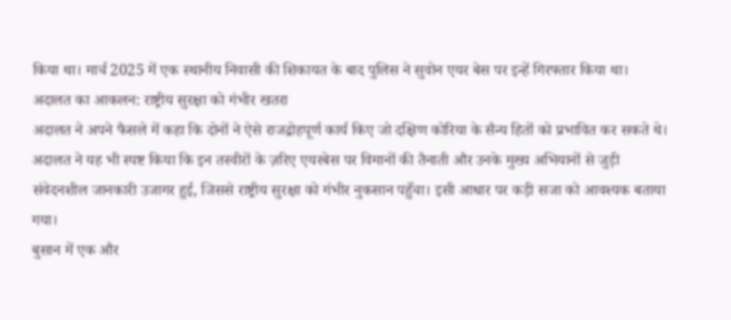किया था। मार्च 2025 में एक स्थानीय निवासी की शिकायत के बाद पुलिस ने सुवोन एयर बेस पर इन्हें गिरफ्तार किया था।
अदालत का आकलन: राष्ट्रीय सुरक्षा को गंभीर खतरा
अदालत ने अपने फैसले में कहा कि दोनों ने ऐसे राजद्रोहपूर्ण कार्य किए जो दक्षिण कोरिया के सैन्य हितों को प्रभावित कर सकते थे। अदालत ने यह भी स्पष्ट किया कि इन तस्वीरों के ज़रिए एयरबेस पर विमानों की तैनाती और उनके मुख्य अभियानों से जुड़ी संवेदनशील जानकारी उजागर हुई, जिससे राष्ट्रीय सुरक्षा को गंभीर नुकसान पहुँचा। इसी आधार पर कड़ी सजा को आवश्यक बताया गया।
बुसान में एक और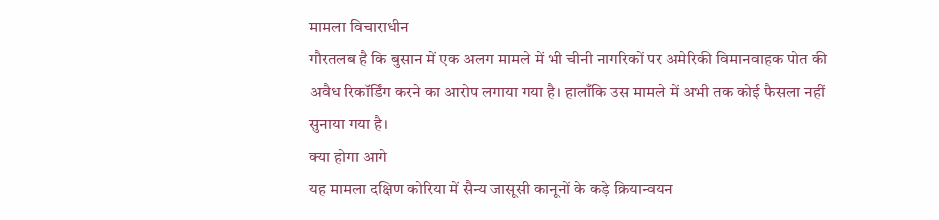मामला विचाराधीन
गौरतलब है कि बुसान में एक अलग मामले में भी चीनी नागरिकों पर अमेरिकी विमानवाहक पोत की अवैध रिकॉर्डिंग करने का आरोप लगाया गया है। हालाँकि उस मामले में अभी तक कोई फैसला नहीं सुनाया गया है।
क्या होगा आगे
यह मामला दक्षिण कोरिया में सैन्य जासूसी कानूनों के कड़े क्रियान्वयन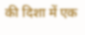की दिशा में एक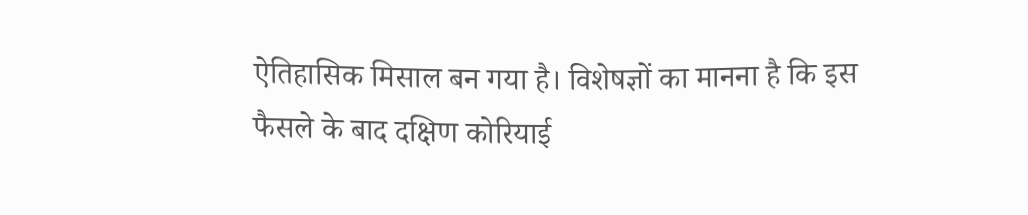ऐतिहासिक मिसाल बन गया है। विशेषज्ञों का मानना है कि इस फैसले के बाद दक्षिण कोरियाई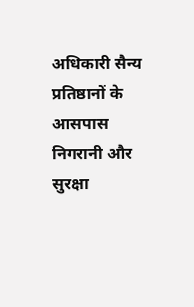अधिकारी सैन्य प्रतिष्ठानों के आसपास निगरानी और सुरक्षा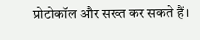प्रोटोकॉल और सख्त कर सकते हैं।